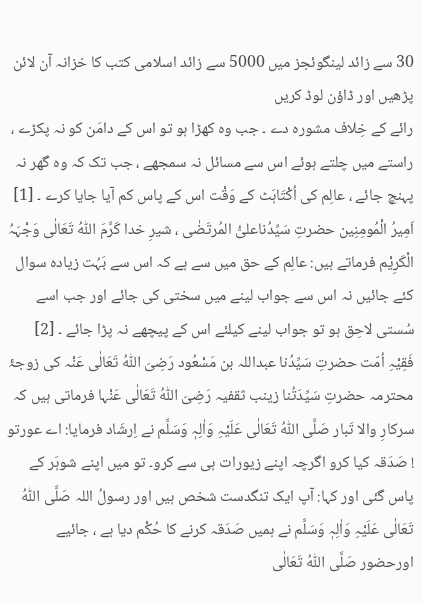30 سے زائد لینگوئجز میں 5000 سے زائد اسلامی کتب کا خزانہ آن لائن پڑھیں اور ڈاؤن لوڈ کریں
رائے کے خِلاف مشورہ دے ۔ جب وہ کھڑا ہو تو اس کے دامَن کو نہ پکڑے ، راستے میں چلتے ہوئے اس سے مسائل نہ سمجھے ، جب تک کہ وہ گھر نہ پہنچ جائے ، عالِم کی اُکْتَاہَٹ کے وَقْت اس کے پاس کم آیا جایا کرے ۔ [1]
اَمِیرُ الْمُومِنِین حضرتِ سَیِّدُناعلیُّ المُرتَضٰی ، شیرِ خدا کَرَّمَ اللّٰہُ تَعَالٰی وَجْہَہُ الْکَرِیْم فرماتے ہیں: عالِم کے حق میں سے ہے کہ اس سے بَہُت زیادہ سوال کئے جائیں نہ اس سے جواب لینے میں سختی کی جائے اور جب اسے سُستی لاحِق ہو تو جواب لینے کیلئے اس کے پیچھے نہ پڑا جائے ۔ [2]
فَقِیْہِ اُمّت حضرتِ سَیِّدُنا عبداللہ بن مَسْعُود رَضِیَ اللّٰہُ تَعَالٰی عَنْہ کی زوجۂ محترمہ حضرتِ سَیِّدَتُنا زینب ثقفیہ رَضِیَ اللّٰہُ تَعَالٰی عَنْہا فرماتی ہیں کہ سرکارِ والا تَبار صَلَّی اللّٰہُ تَعَالٰی عَلَیْہِ وَاٰلِہٖ وَسَلَّم نے اِرشَاد فرمایا: اے عورتو ! صَدَقہ کیا کرو اگرچہ اپنے زیورات ہی سے کرو۔ تو میں اپنے شوہَر کے پاس گئی اور کہا: آپ ایک تنگدست شخص ہیں اور رسولُ اللہ صَلَّی اللّٰہُ تَعَالٰی عَلَیْہِ وَاٰلِہٖ وَسَلَّم نے ہمیں صَدَقہ کرنے کا حُکْم دیا ہے ، جائیے اورحضور صَلَّی اللّٰہُ تَعَالٰی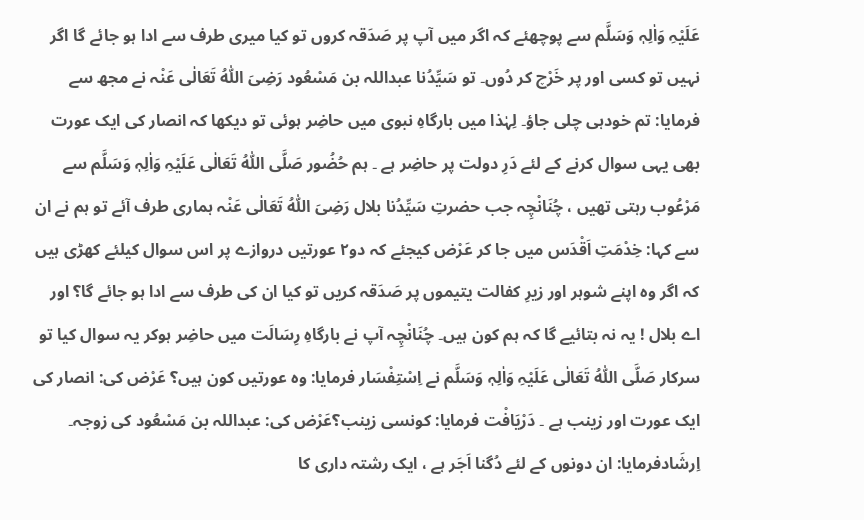عَلَیْہِ وَاٰلِہٖ وَسَلَّم سے پوچھئے کہ اگر میں آپ پر صَدَقہ کروں تو کیا میری طرف سے ادا ہو جائے گا اگر نہیں تو کسی اور پر خَرْچ کر دُوں۔ تو سَیِّدُنا عبداللہ بن مَسْعُود رَضِیَ اللّٰہُ تَعَالٰی عَنْہ نے مجھ سے فرمایا: تم خودہی چلی جاؤ۔ لِہٰذا میں بارگاہِ نبوی میں حاضِر ہوئی تو دیکھا کہ انصار کی ایک عورت بھی یہی سوال کرنے کے لئے دَرِ دولت پر حاضِر ہے ۔ ہم حُضُور صَلَّی اللّٰہُ تَعَالٰی عَلَیْہِ وَاٰلِہٖ وَسَلَّم سے مَرْعُوب رہتی تھیں ، چُنَانْچِہ جب حضرتِ سَیِّدُنا بلال رَضِیَ اللّٰہُ تَعَالٰی عَنْہ ہماری طرف آئے تو ہم نے ان سے کہا: خِدْمَتِ اَقْدَس میں جا کر عَرْض کیجئے کہ دو۲ عورتیں دروازے پر اس سوال کیلئے کھڑی ہیں کہ اگر وہ اپنے شوہر اور زیرِ کفالت یتیموں پر صَدَقہ کریں تو کیا ان کی طرف سے ادا ہو جائے گا؟ اور اے بلال ! یہ نہ بتائیے گا کہ ہم کون ہیں۔ چُنَانْچِہ آپ نے بارگاہِ رِسَالَت میں حاضِر ہوکر یہ سوال کیا تو سرکار صَلَّی اللّٰہُ تَعَالٰی عَلَیْہِ وَاٰلِہٖ وَسَلَّم نے اِسْتِفْسَار فرمایا: وہ عورتیں کون ہیں؟ عَرْض کی: انصار کی ایک عورت اور زینب ہے ۔ دَرْیَافْت فرمایا: کونسی زینب؟عَرْض کی: عبداللہ بن مَسْعُود کی زوجہ۔ اِرشَادفرمایا: ان دونوں کے لئے دُگنا اَجَر ہے ، ایک رشتہ داری کا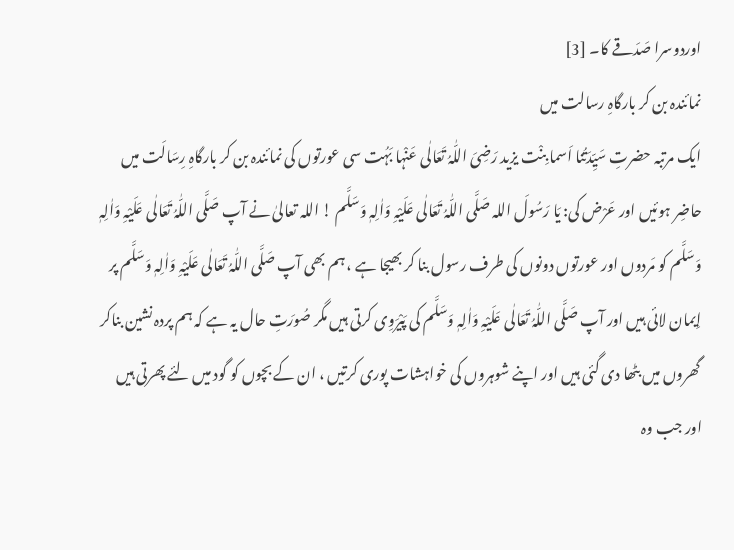اوردوسرا صَدَقے کا۔ [3]
نمائندہ بن کر بارگاہِ رسالت میں
ایک مرتبہ حضرتِ سَیِّدَتُنا اَسما بِنْت یزید رَضِیَ اللّٰہُ تَعَالٰی عَنْہا بَہُت سی عورتوں کی نمائندہ بن کر بارگاہِ رِسَالَت میں حاضِر ہوئیں اور عَرْض کی: یَا رَسُولَ اللہ صَلَّی اللّٰہُ تَعَالٰی عَلَیْہِ وَاٰلِہٖ وَسَلَّم ! اللہ تعالیٰ نے آپ صَلَّی اللّٰہُ تَعَالٰی عَلَیْہِ وَاٰلِہٖ وَسَلَّم کو مَردوں اور عورتوں دونوں کی طرف رسول بنا کر بھیجا ہے ، ہم بھی آپ صَلَّی اللّٰہُ تَعَالٰی عَلَیْہِ وَاٰلِہٖ وَسَلَّم پر اِیمان لائی ہیں اور آپ صَلَّی اللّٰہُ تَعَالٰی عَلَیْہِ وَاٰلِہٖ وَسَلَّم کی پَیْرَوِی کرتی ہیں مگر صُورَتِ حال یہ ہے کہ ہم پردہ نشین بناکر گھروں میں بٹھا دی گئی ہیں اور اپنے شوہروں کی خواہشات پوری کرتیں ، ان کے بچوں کو گود میں لئے پھرتی ہیں اور جب وہ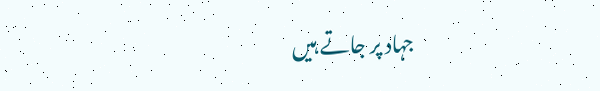جہاد پر جاتے ہیں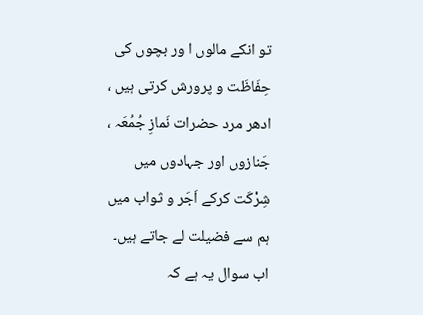تو انکے مالوں ا ور بچوں کی حِفَاظَت و پرورش کرتی ہیں ، ادھر مرد حضرات نَمازِ جُمُعَہ ، جَنازوں اور جہادوں میں شِرْکَت کرکے اَجَر و ثواب میں ہم سے فضیلت لے جاتے ہیں۔ اب سوال یہ ہے کہ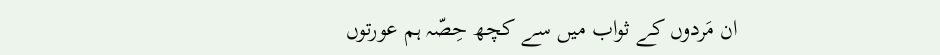ان مَردوں کے ثواب میں سے کچھ حِصّہ ہم عورتوں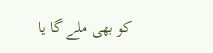کو بھی ملے گا یا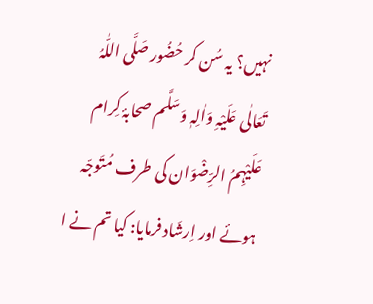نہیں؟ یہ سُن کر حُضُور صَلَّی اللّٰہُ تَعَالٰی عَلَیْہِ وَاٰلِہٖ وَسَلَّم صحابۂ کِرام عَلَیْہِمُ الرِّضْوَان کی طرف مُتَوجّہ ہوئے اور اِرشَاد فرمایا: کیا تم نے ا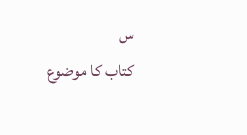س
کتاب کا موضوع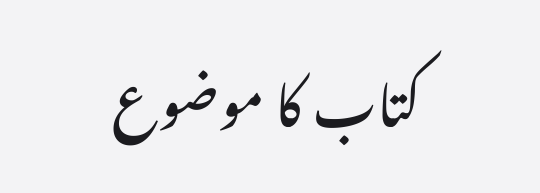کتاب کا موضوع